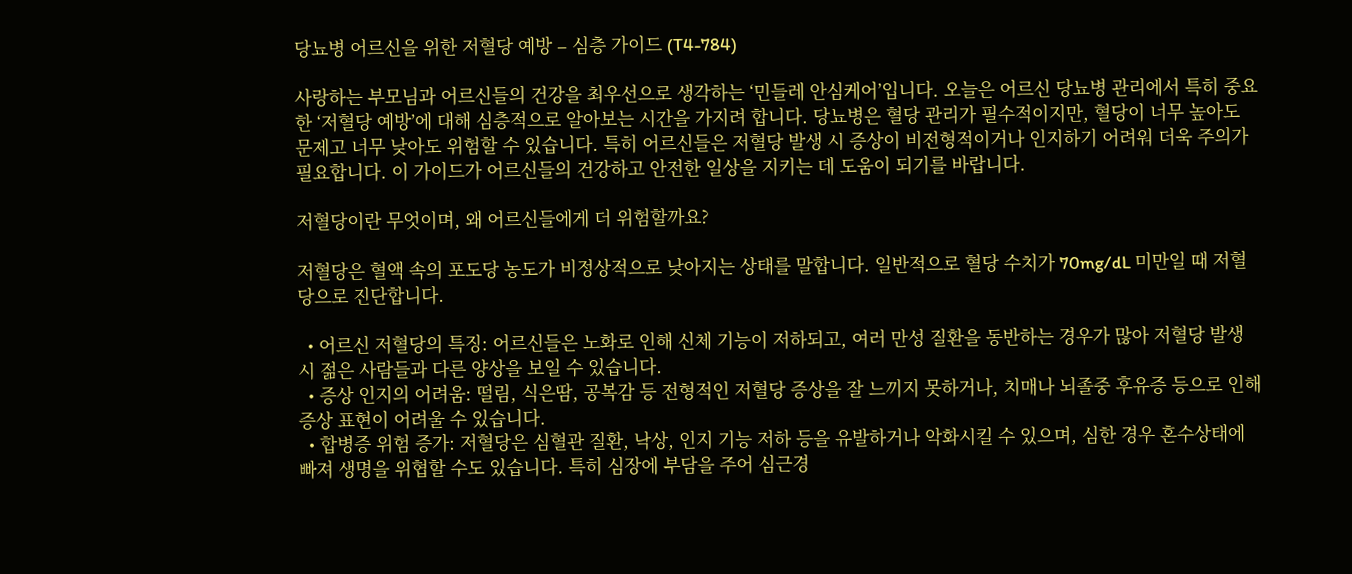당뇨병 어르신을 위한 저혈당 예방 – 심층 가이드 (T4-784)

사랑하는 부모님과 어르신들의 건강을 최우선으로 생각하는 ‘민들레 안심케어’입니다. 오늘은 어르신 당뇨병 관리에서 특히 중요한 ‘저혈당 예방’에 대해 심층적으로 알아보는 시간을 가지려 합니다. 당뇨병은 혈당 관리가 필수적이지만, 혈당이 너무 높아도 문제고 너무 낮아도 위험할 수 있습니다. 특히 어르신들은 저혈당 발생 시 증상이 비전형적이거나 인지하기 어려워 더욱 주의가 필요합니다. 이 가이드가 어르신들의 건강하고 안전한 일상을 지키는 데 도움이 되기를 바랍니다.

저혈당이란 무엇이며, 왜 어르신들에게 더 위험할까요?

저혈당은 혈액 속의 포도당 농도가 비정상적으로 낮아지는 상태를 말합니다. 일반적으로 혈당 수치가 70mg/dL 미만일 때 저혈당으로 진단합니다.

  • 어르신 저혈당의 특징: 어르신들은 노화로 인해 신체 기능이 저하되고, 여러 만성 질환을 동반하는 경우가 많아 저혈당 발생 시 젊은 사람들과 다른 양상을 보일 수 있습니다.
  • 증상 인지의 어려움: 떨림, 식은땀, 공복감 등 전형적인 저혈당 증상을 잘 느끼지 못하거나, 치매나 뇌졸중 후유증 등으로 인해 증상 표현이 어려울 수 있습니다.
  • 합병증 위험 증가: 저혈당은 심혈관 질환, 낙상, 인지 기능 저하 등을 유발하거나 악화시킬 수 있으며, 심한 경우 혼수상태에 빠져 생명을 위협할 수도 있습니다. 특히 심장에 부담을 주어 심근경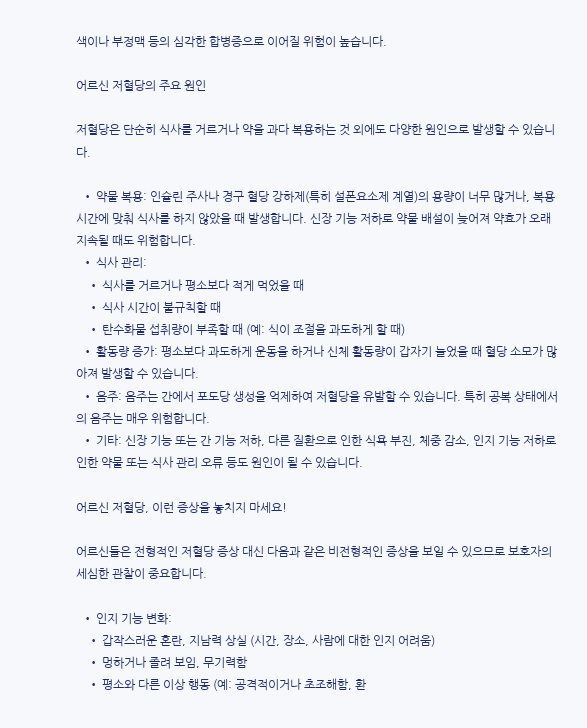색이나 부정맥 등의 심각한 합병증으로 이어질 위험이 높습니다.

어르신 저혈당의 주요 원인

저혈당은 단순히 식사를 거르거나 약을 과다 복용하는 것 외에도 다양한 원인으로 발생할 수 있습니다.

  • 약물 복용: 인슐린 주사나 경구 혈당 강하제(특히 설폰요소제 계열)의 용량이 너무 많거나, 복용 시간에 맞춰 식사를 하지 않았을 때 발생합니다. 신장 기능 저하로 약물 배설이 늦어져 약효가 오래 지속될 때도 위험합니다.
  • 식사 관리:
    • 식사를 거르거나 평소보다 적게 먹었을 때
    • 식사 시간이 불규칙할 때
    • 탄수화물 섭취량이 부족할 때 (예: 식이 조절을 과도하게 할 때)
  • 활동량 증가: 평소보다 과도하게 운동을 하거나 신체 활동량이 갑자기 늘었을 때 혈당 소모가 많아져 발생할 수 있습니다.
  • 음주: 음주는 간에서 포도당 생성을 억제하여 저혈당을 유발할 수 있습니다. 특히 공복 상태에서의 음주는 매우 위험합니다.
  • 기타: 신장 기능 또는 간 기능 저하, 다른 질환으로 인한 식욕 부진, 체중 감소, 인지 기능 저하로 인한 약물 또는 식사 관리 오류 등도 원인이 될 수 있습니다.

어르신 저혈당, 이런 증상을 놓치지 마세요!

어르신들은 전형적인 저혈당 증상 대신 다음과 같은 비전형적인 증상을 보일 수 있으므로 보호자의 세심한 관찰이 중요합니다.

  • 인지 기능 변화:
    • 갑작스러운 혼란, 지남력 상실 (시간, 장소, 사람에 대한 인지 어려움)
    • 멍하거나 졸려 보임, 무기력함
    • 평소와 다른 이상 행동 (예: 공격적이거나 초조해함, 환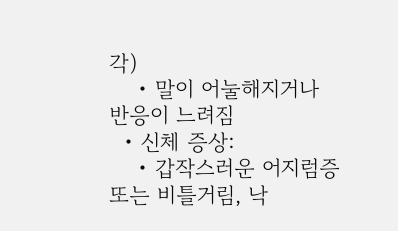각)
    • 말이 어눌해지거나 반응이 느려짐
  • 신체 증상:
    • 갑작스러운 어지럼증 또는 비틀거림, 낙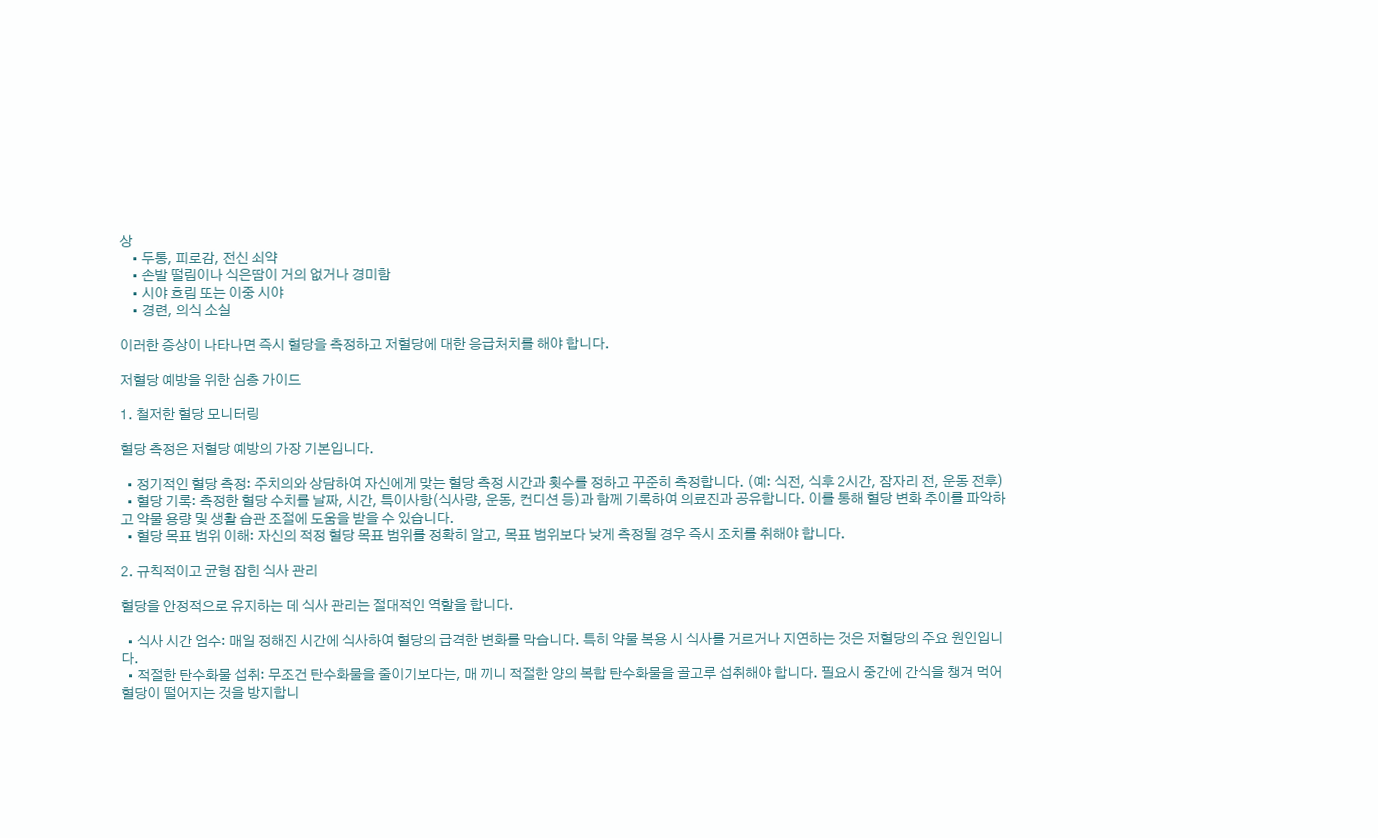상
    • 두통, 피로감, 전신 쇠약
    • 손발 떨림이나 식은땀이 거의 없거나 경미함
    • 시야 흐림 또는 이중 시야
    • 경련, 의식 소실

이러한 증상이 나타나면 즉시 혈당을 측정하고 저혈당에 대한 응급처치를 해야 합니다.

저혈당 예방을 위한 심층 가이드

1. 철저한 혈당 모니터링

혈당 측정은 저혈당 예방의 가장 기본입니다.

  • 정기적인 혈당 측정: 주치의와 상담하여 자신에게 맞는 혈당 측정 시간과 횟수를 정하고 꾸준히 측정합니다. (예: 식전, 식후 2시간, 잠자리 전, 운동 전후)
  • 혈당 기록: 측정한 혈당 수치를 날짜, 시간, 특이사항(식사량, 운동, 컨디션 등)과 함께 기록하여 의료진과 공유합니다. 이를 통해 혈당 변화 추이를 파악하고 약물 용량 및 생활 습관 조절에 도움을 받을 수 있습니다.
  • 혈당 목표 범위 이해: 자신의 적정 혈당 목표 범위를 정확히 알고, 목표 범위보다 낮게 측정될 경우 즉시 조치를 취해야 합니다.

2. 규칙적이고 균형 잡힌 식사 관리

혈당을 안정적으로 유지하는 데 식사 관리는 절대적인 역할을 합니다.

  • 식사 시간 엄수: 매일 정해진 시간에 식사하여 혈당의 급격한 변화를 막습니다. 특히 약물 복용 시 식사를 거르거나 지연하는 것은 저혈당의 주요 원인입니다.
  • 적절한 탄수화물 섭취: 무조건 탄수화물을 줄이기보다는, 매 끼니 적절한 양의 복합 탄수화물을 골고루 섭취해야 합니다. 필요시 중간에 간식을 챙겨 먹어 혈당이 떨어지는 것을 방지합니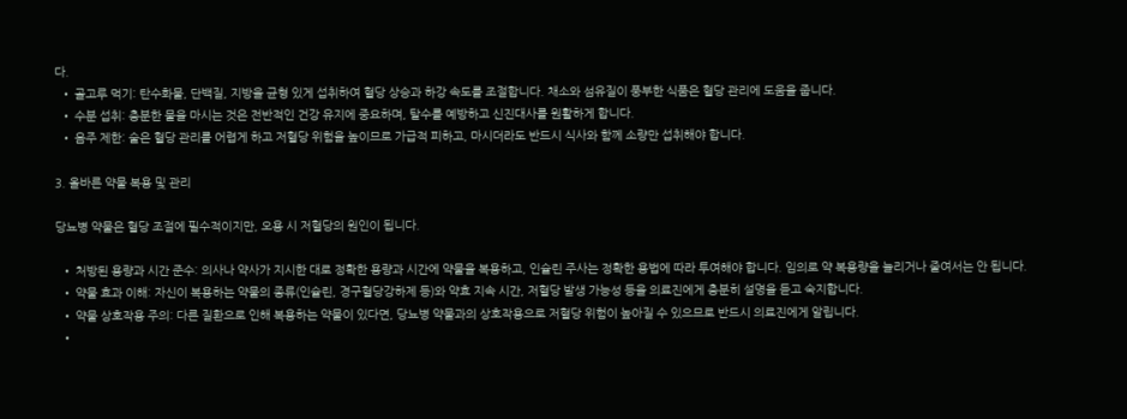다.
  • 골고루 먹기: 탄수화물, 단백질, 지방을 균형 있게 섭취하여 혈당 상승과 하강 속도를 조절합니다. 채소와 섬유질이 풍부한 식품은 혈당 관리에 도움을 줍니다.
  • 수분 섭취: 충분한 물을 마시는 것은 전반적인 건강 유지에 중요하며, 탈수를 예방하고 신진대사를 원활하게 합니다.
  • 음주 제한: 술은 혈당 관리를 어렵게 하고 저혈당 위험을 높이므로 가급적 피하고, 마시더라도 반드시 식사와 함께 소량만 섭취해야 합니다.

3. 올바른 약물 복용 및 관리

당뇨병 약물은 혈당 조절에 필수적이지만, 오용 시 저혈당의 원인이 됩니다.

  • 처방된 용량과 시간 준수: 의사나 약사가 지시한 대로 정확한 용량과 시간에 약물을 복용하고, 인슐린 주사는 정확한 용법에 따라 투여해야 합니다. 임의로 약 복용량을 늘리거나 줄여서는 안 됩니다.
  • 약물 효과 이해: 자신이 복용하는 약물의 종류(인슐린, 경구혈당강하제 등)와 약효 지속 시간, 저혈당 발생 가능성 등을 의료진에게 충분히 설명을 듣고 숙지합니다.
  • 약물 상호작용 주의: 다른 질환으로 인해 복용하는 약물이 있다면, 당뇨병 약물과의 상호작용으로 저혈당 위험이 높아질 수 있으므로 반드시 의료진에게 알립니다.
  •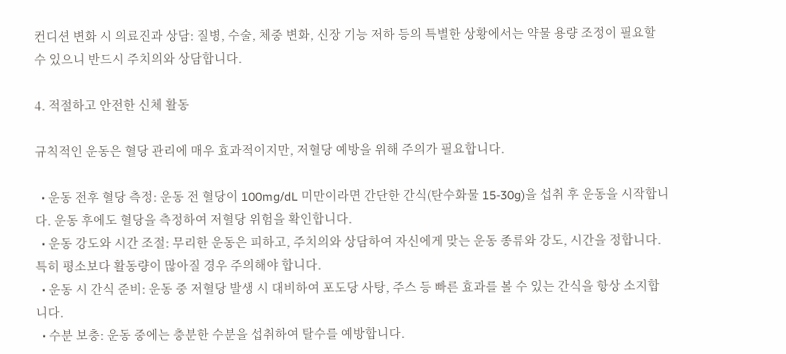컨디션 변화 시 의료진과 상담: 질병, 수술, 체중 변화, 신장 기능 저하 등의 특별한 상황에서는 약물 용량 조정이 필요할 수 있으니 반드시 주치의와 상담합니다.

4. 적절하고 안전한 신체 활동

규칙적인 운동은 혈당 관리에 매우 효과적이지만, 저혈당 예방을 위해 주의가 필요합니다.

  • 운동 전후 혈당 측정: 운동 전 혈당이 100mg/dL 미만이라면 간단한 간식(탄수화물 15-30g)을 섭취 후 운동을 시작합니다. 운동 후에도 혈당을 측정하여 저혈당 위험을 확인합니다.
  • 운동 강도와 시간 조절: 무리한 운동은 피하고, 주치의와 상담하여 자신에게 맞는 운동 종류와 강도, 시간을 정합니다. 특히 평소보다 활동량이 많아질 경우 주의해야 합니다.
  • 운동 시 간식 준비: 운동 중 저혈당 발생 시 대비하여 포도당 사탕, 주스 등 빠른 효과를 볼 수 있는 간식을 항상 소지합니다.
  • 수분 보충: 운동 중에는 충분한 수분을 섭취하여 탈수를 예방합니다.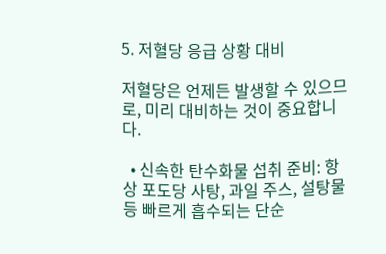5. 저혈당 응급 상황 대비

저혈당은 언제든 발생할 수 있으므로, 미리 대비하는 것이 중요합니다.

  • 신속한 탄수화물 섭취 준비: 항상 포도당 사탕, 과일 주스, 설탕물 등 빠르게 흡수되는 단순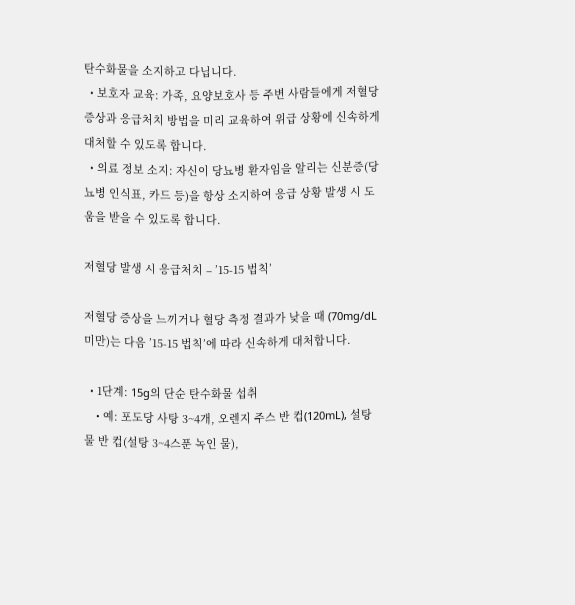탄수화물을 소지하고 다닙니다.
  • 보호자 교육: 가족, 요양보호사 등 주변 사람들에게 저혈당 증상과 응급처치 방법을 미리 교육하여 위급 상황에 신속하게 대처할 수 있도록 합니다.
  • 의료 정보 소지: 자신이 당뇨병 환자임을 알리는 신분증(당뇨병 인식표, 카드 등)을 항상 소지하여 응급 상황 발생 시 도움을 받을 수 있도록 합니다.

저혈당 발생 시 응급처치 – ’15-15 법칙’

저혈당 증상을 느끼거나 혈당 측정 결과가 낮을 때 (70mg/dL 미만)는 다음 ’15-15 법칙’에 따라 신속하게 대처합니다.

  • 1단계: 15g의 단순 탄수화물 섭취
    • 예: 포도당 사탕 3~4개, 오렌지 주스 반 컵(120mL), 설탕물 반 컵(설탕 3~4스푼 녹인 물),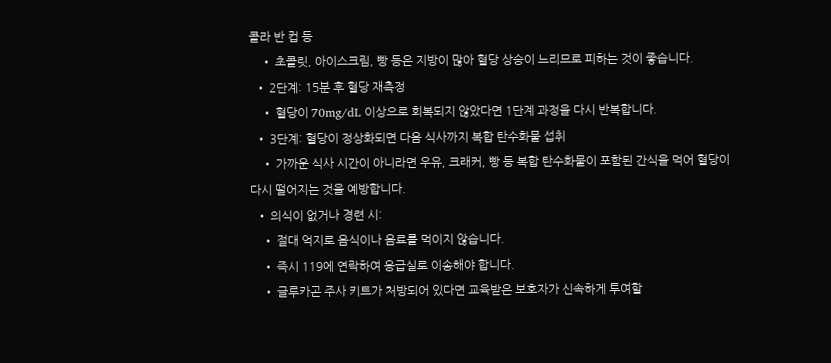콜라 반 컵 등
    • 초콜릿, 아이스크림, 빵 등은 지방이 많아 혈당 상승이 느리므로 피하는 것이 좋습니다.
  • 2단계: 15분 후 혈당 재측정
    • 혈당이 70mg/dL 이상으로 회복되지 않았다면 1단계 과정을 다시 반복합니다.
  • 3단계: 혈당이 정상화되면 다음 식사까지 복합 탄수화물 섭취
    • 가까운 식사 시간이 아니라면 우유, 크래커, 빵 등 복합 탄수화물이 포함된 간식을 먹어 혈당이 다시 떨어지는 것을 예방합니다.
  • 의식이 없거나 경련 시:
    • 절대 억지로 음식이나 음료를 먹이지 않습니다.
    • 즉시 119에 연락하여 응급실로 이송해야 합니다.
    • 글루카곤 주사 키트가 처방되어 있다면 교육받은 보호자가 신속하게 투여할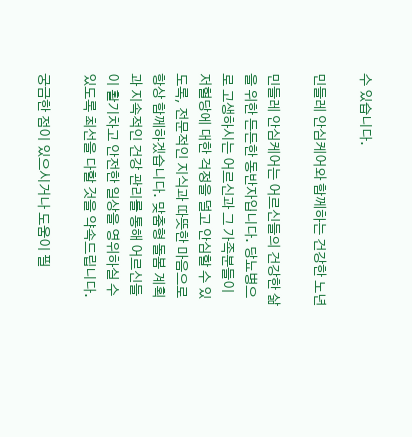수 있습니다.

민들레 안심케어와 함께하는 건강한 노년

민들레 안심케어는 어르신들의 건강한 삶을 위한 든든한 동반자입니다. 당뇨병으로 고생하시는 어르신과 그 가족분들이 저혈당에 대한 걱정을 덜고 안심할 수 있도록, 전문적인 지식과 따뜻한 마음으로 항상 함께하겠습니다. 맞춤형 돌봄 계획과 지속적인 건강 관리를 통해 어르신들이 활기차고 안전한 일상을 영위하실 수 있도록 최선을 다할 것을 약속드립니다.

궁금한 점이 있으시거나 도움이 필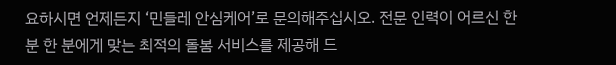요하시면 언제든지 ‘민들레 안심케어’로 문의해주십시오. 전문 인력이 어르신 한 분 한 분에게 맞는 최적의 돌봄 서비스를 제공해 드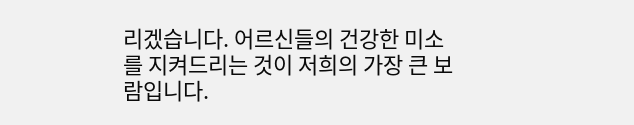리겠습니다. 어르신들의 건강한 미소를 지켜드리는 것이 저희의 가장 큰 보람입니다.